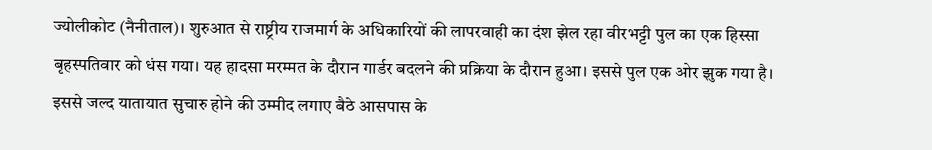ज्योलीकोट (नैनीताल)। शुरुआत से राष्ट्रीय राजमार्ग के अधिकारियों की लापरवाही का दंश झेल रहा वीरभट्टी पुल का एक हिस्सा बृहस्पतिवार को धंस गया। यह हादसा मरम्मत के दौरान गार्डर बदलने की प्रक्रिया के दौरान हुआ। इससे पुल एक ओर झुक गया है। इससे जल्द यातायात सुचारु होने की उम्मीद लगाए बैठे आसपास के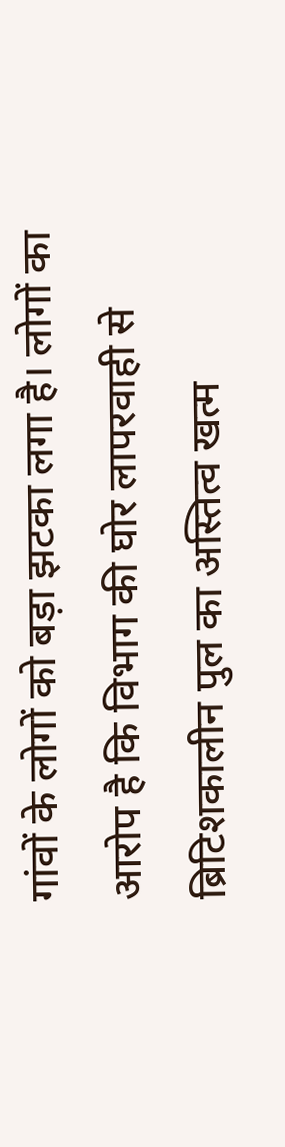गांवों के लोगों को बड़ा झटका लगा है। लोगों का आरोप है कि विभाग की घोर लापरवाही से ब्रिटिशकालीन पुल का अस्तित्व खत्म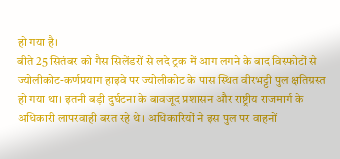हो गया है।
बीते 25 सितंबर को गैस सिलेंडरों से लदे ट्रक में आग लगने के बाद विस्फोटों से ज्योलीकोट-कर्णप्रयाग हाइवे पर ज्योलीकोट के पास स्थित वीरभट्टी पुल क्षतिग्रस्त हो गया था। इतनी बड़ी दुर्घटना के बावजूद प्रशासन और राष्ट्रीय राजमार्ग के अधिकारी लापरवाही बरत रहे थे। अधिकारियों ने इस पुल पर वाहनों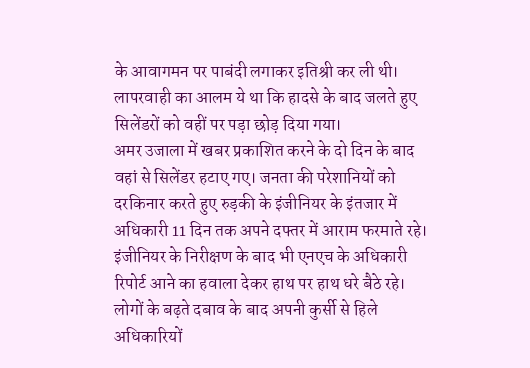के आवागमन पर पाबंदी लगाकर इतिश्री कर ली थी। लापरवाही का आलम ये था कि हादसे के बाद जलते हुए सिलेंडरों को वहीं पर पड़ा छोड़ दिया गया।
अमर उजाला में खबर प्रकाशित करने के दो दिन के बाद वहां से सिलेंडर हटाए गए। जनता की परेशानियों को दरकिनार करते हुए रुड़की के इंजीनियर के इंतजार में अधिकारी 11 दिन तक अपने दफ्तर में आराम फरमाते रहे। इंजीनियर के निरीक्षण के बाद भी एनएच के अधिकारी रिपोर्ट आने का हवाला देकर हाथ पर हाथ धरे बैठे रहे। लोगों के बढ़ते दबाव के बाद अपनी कुर्सी से हिले अधिकारियों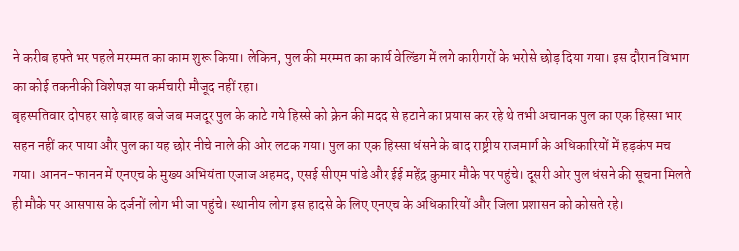ने करीब हफ्ते भर पहले मरम्मत का काम शुरू किया। लेकिन, पुल की मरम्मत का कार्य वेल्डिंग में लगे कारीगरों के भरोसे छोड़ दिया गया। इस दौरान विभाग का कोई तकनीकी विशेषज्ञ या कर्मचारी मौजूद नहीं रहा।
बृहस्पतिवार दोपहर साढ़े बारह बजे जब मजदूर पुल के काटे गये हिस्से को क्रेन की मदद से हटाने का प्रयास कर रहे थे तभी अचानक पुल का एक हिस्सा भार सहन नहीं कर पाया और पुल का यह छोर नीचे नाले की ओर लटक गया। पुल का एक हिस्सा धंसने के बाद राष्ट्रीय राजमार्ग के अधिकारियों में हड़कंप मच गया। आनन-फानन में एनएच के मुख्य अभियंता एजाज अहमद, एसई सीएम पांडे और ईई महेंद्र कुमार मौके पर पहुंचे। दूसरी ओर पुल धंसने की सूचना मिलते ही मौके पर आसपास के दर्जनों लोग भी जा पहुंचे। स्थानीय लोग इस हादसे के लिए एनएच के अधिकारियों और जिला प्रशासन को कोसते रहे।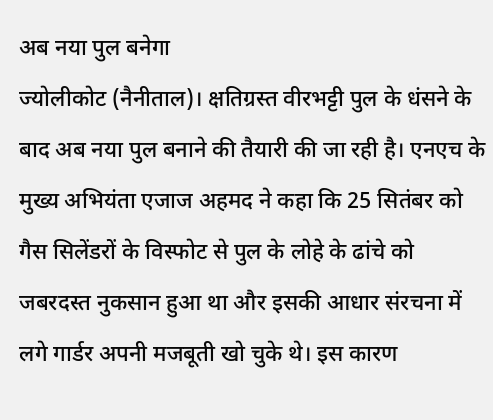अब नया पुल बनेगा
ज्योलीकोट (नैनीताल)। क्षतिग्रस्त वीरभट्टी पुल के धंसने के बाद अब नया पुल बनाने की तैयारी की जा रही है। एनएच के मुख्य अभियंता एजाज अहमद ने कहा कि 25 सितंबर को गैस सिलेंडरों के विस्फोट से पुल के लोहे के ढांचे को जबरदस्त नुकसान हुआ था और इसकी आधार संरचना में लगे गार्डर अपनी मजबूती खो चुके थे। इस कारण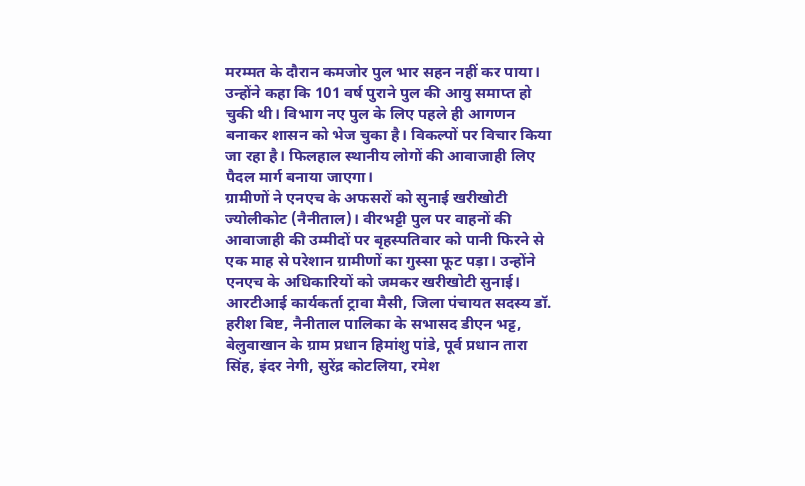मरम्मत के दौरान कमजोर पुल भार सहन नहीं कर पाया। उन्होंने कहा कि 101 वर्ष पुराने पुल की आयु समाप्त हो चुकी थी। विभाग नए पुल के लिए पहले ही आगणन बनाकर शासन को भेज चुका है। विकल्पों पर विचार किया जा रहा है। फिलहाल स्थानीय लोगों की आवाजाही लिए पैदल मार्ग बनाया जाएगा।
ग्रामीणों ने एनएच के अफसरों को सुनाई खरीखोटी
ज्योलीकोट (नैनीताल)। वीरभट्टी पुल पर वाहनों की आवाजाही की उम्मीदों पर बृहस्पतिवार को पानी फिरने से एक माह से परेशान ग्रामीणों का गुस्सा फूट पड़ा। उन्होंने एनएच के अधिकारियों को जमकर खरीखोटी सुनाई।
आरटीआई कार्यकर्ता ट्रावा मैसी, जिला पंचायत सदस्य डॉ. हरीश बिष्ट, नैनीताल पालिका के सभासद डीएन भट्ट, बेलुवाखान के ग्राम प्रधान हिमांशु पांडे, पूर्व प्रधान तारा सिंह, इंदर नेगी, सुरेंद्र कोटलिया, रमेश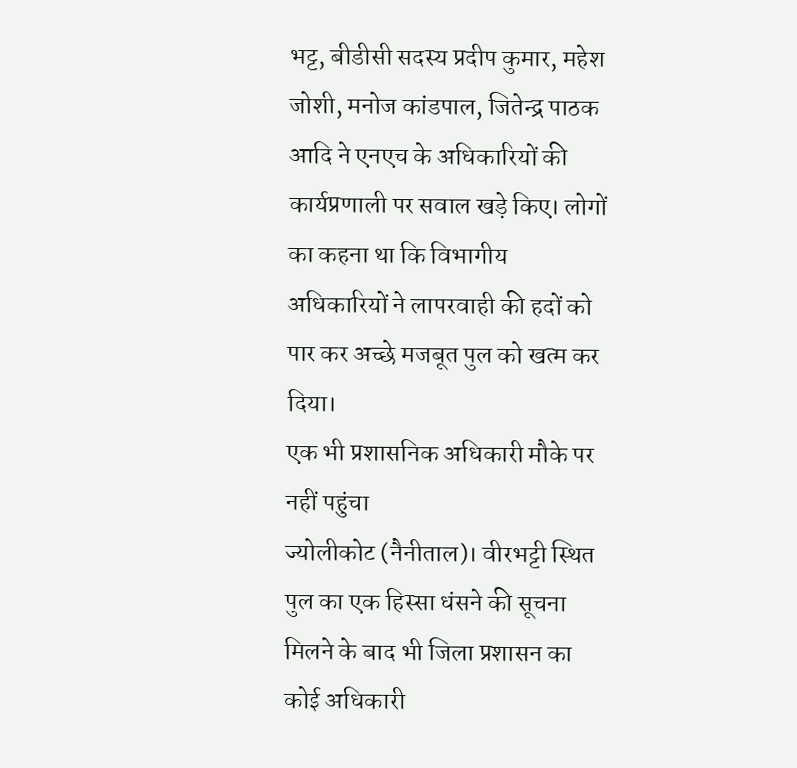भट्ट, बीडीसी सदस्य प्रदीप कुमार, महेश जोशी, मनोज कांडपाल, जितेन्द्र पाठक आदि ने एनएच के अधिकारियों की कार्यप्रणाली पर सवाल खड़े किए। लोगों का कहना था कि विभागीय अधिकारियों ने लापरवाही की हदों को पार कर अच्छे मजबूत पुल को खत्म कर दिया।
एक भी प्रशासनिक अधिकारी मौके पर नहीं पहुंचा
ज्योलीकोट (नैनीताल)। वीरभट्टी स्थित पुल का एक हिस्सा धंसने की सूचना मिलने के बाद भी जिला प्रशासन का कोई अधिकारी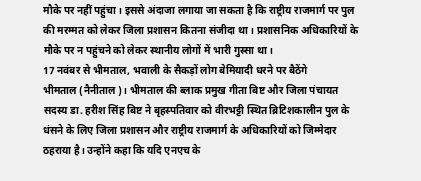मौके पर नहीं पहुंचा। इससे अंदाजा लगाया जा सकता है कि राष्ट्रीय राजमार्ग पर पुल की मरम्मत को लेकर जिला प्रशासन कितना संजीदा था। प्रशासनिक अधिकारियों के मौके पर न पहुंचने को लेकर स्थानीय लोगों में भारी गुस्सा था।
17 नवंबर से भीमताल, भवाली के सैकड़ों लोग बेमियादी धरने पर बैठेंगे
भीमताल (नैनीताल)। भीमताल की ब्लाक प्रमुख गीता बिष्ट और जिला पंचायत सदस्य डा. हरीश सिंह बिष्ट ने बृहस्पतिवार को वीरभट्टी स्थित ब्रिटिशकालीन पुल के धंसने के लिए जिला प्रशासन और राष्ट्रीय राजमार्ग के अधिकारियों को जिम्मेदार ठहराया है। उन्होंने कहा कि यदि एनएच के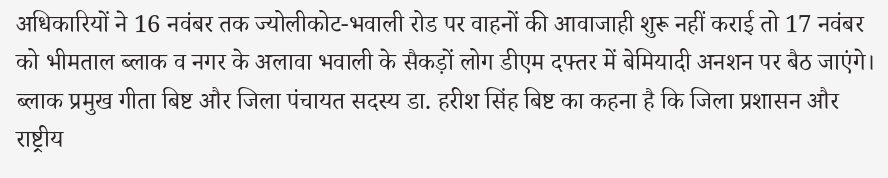अधिकारियों ने 16 नवंबर तक ज्योलीकोट-भवाली रोड पर वाहनों की आवाजाही शुरू नहीं कराई तो 17 नवंबर को भीमताल ब्लाक व नगर के अलावा भवाली के सैकड़ों लोग डीएम दफ्तर में बेमियादी अनशन पर बैठ जाएंगे।
ब्लाक प्रमुख गीता बिष्ट और जिला पंचायत सदस्य डा. हरीश सिंह बिष्ट का कहना है कि जिला प्रशासन और राष्ट्रीय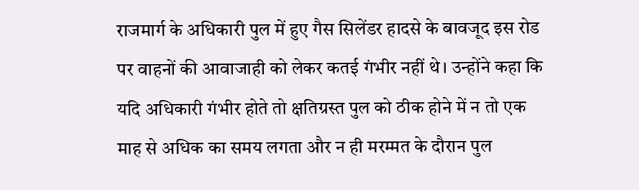राजमार्ग के अधिकारी पुल में हुए गैस सिलेंडर हादसे के बावजूद इस रोड पर वाहनों की आवाजाही को लेकर कतई गंभीर नहीं थे। उन्होंने कहा कि यदि अधिकारी गंभीर होते तो क्षतिग्रस्त पुल को ठीक होने में न तो एक माह से अधिक का समय लगता और न ही मरम्मत के दौरान पुल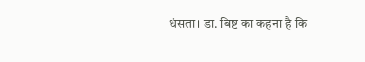धंसता। डा. बिष्ट का कहना है कि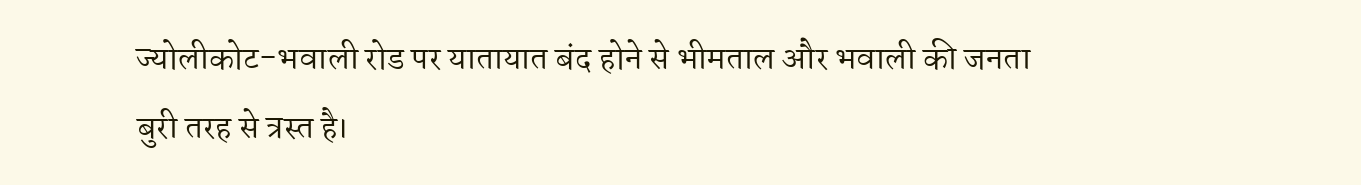ज्योलीकोट-भवाली रोड पर यातायात बंद होने से भीमताल और भवाली की जनता बुरी तरह से त्रस्त है।